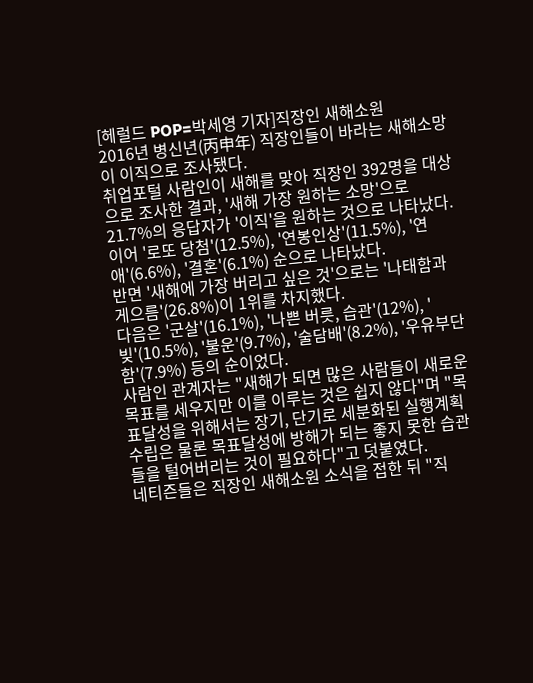[헤럴드 POP=박세영 기자]직장인 새해소원
2016년 병신년(丙申年) 직장인들이 바라는 새해소망이 이직으로 조사됐다.
취업포털 사람인이 새해를 맞아 직장인 392명을 대상으로 조사한 결과, '새해 가장 원하는 소망'으로 21.7%의 응답자가 '이직'을 원하는 것으로 나타났다. 이어 '로또 당첨'(12.5%), '연봉인상'(11.5%), '연애'(6.6%), '결혼'(6.1%) 순으로 나타났다.
반면 '새해에 가장 버리고 싶은 것'으로는 '나태함과 게으름'(26.8%)이 1위를 차지했다.
다음은 '군살'(16.1%), '나쁜 버릇, 습관'(12%), '빚'(10.5%), '불운'(9.7%), '술담배'(8.2%), '우유부단함'(7.9%) 등의 순이었다.
사람인 관계자는 "새해가 되면 많은 사람들이 새로운 목표를 세우지만 이를 이루는 것은 쉽지 않다"며 "목표달성을 위해서는 장기, 단기로 세분화된 실행계획 수립은 물론 목표달성에 방해가 되는 좋지 못한 습관들을 털어버리는 것이 필요하다"고 덧붙였다.
네티즌들은 직장인 새해소원 소식을 접한 뒤 "직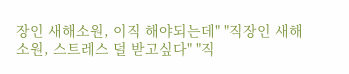장인 새해소원, 이직 해야되는데" "직장인 새해소원, 스트레스 덜 받고싶다" "직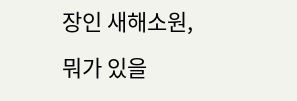장인 새해소원, 뭐가 있을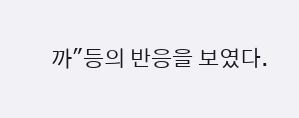까"등의 반응을 보였다.